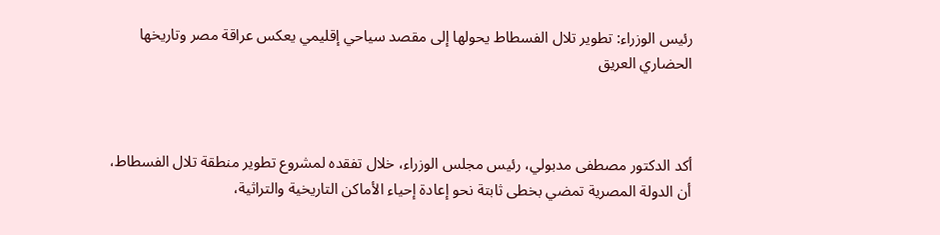رئيس الوزراء: تطوير تلال الفسطاط يحولها إلى مقصد سياحي إقليمي يعكس عراقة مصر وتاريخها الحضاري العريق



أكد الدكتور مصطفى مدبولي، رئيس مجلس الوزراء، خلال تفقده لمشروع تطوير منطقة تلال الفسطاط، أن الدولة المصرية تمضي بخطى ثابتة نحو إعادة إحياء الأماكن التاريخية والتراثية،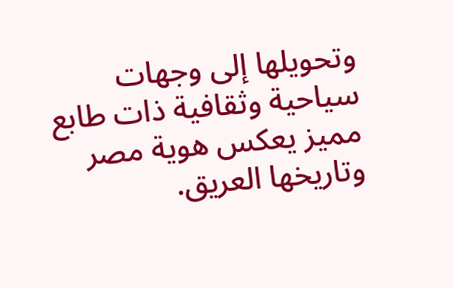وتحويلها إلى وجهات سياحية وثقافية ذات طابع مميز يعكس هوية مصر وتاريخها العريق.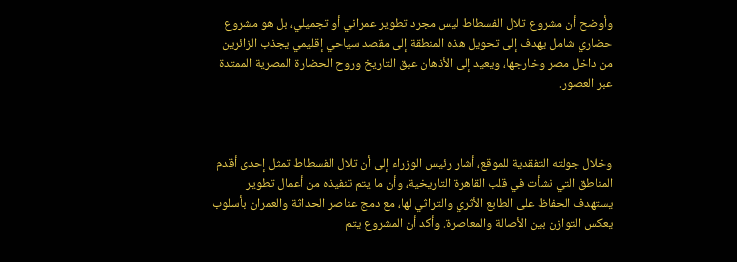وأوضح أن مشروع تلال الفسطاط ليس مجرد تطوير عمراني أو تجميلي، بل هو مشروع حضاري شامل يهدف إلى تحويل هذه المنطقة إلى مقصد سياحي إقليمي يجذب الزائرين من داخل مصر وخارجها، ويعيد إلى الأذهان عبق التاريخ وروح الحضارة المصرية الممتدة عبر العصور.



وخلال جولته التفقدية للموقع، أشار رئيس الوزراء إلى أن تلال الفسطاط تمثل إحدى أقدم المناطق التي نشأت في قلب القاهرة التاريخية، وأن ما يتم تنفيذه من أعمال تطوير يستهدف الحفاظ على الطابع الأثري والتراثي لها، مع دمج عناصر الحداثة والعمران بأسلوب يعكس التوازن بين الأصالة والمعاصرة. وأكد أن المشروع يتم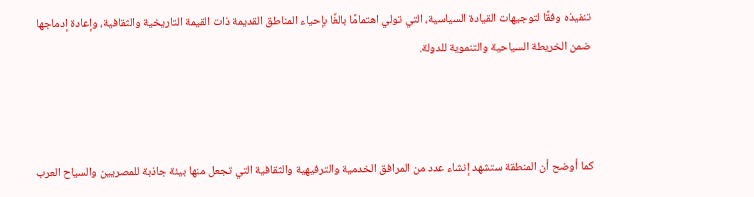تنفيذه وفقًا لتوجيهات القيادة السياسية، التي تولي اهتمامًا بالغًا بإحياء المناطق القديمة ذات القيمة التاريخية والثقافية، وإعادة إدماجها ضمن الخريطة السياحية والتنموية للدولة.



كما أوضح أن المنطقة ستشهد إنشاء عدد من المرافق الخدمية والترفيهية والثقافية التي تجعل منها بيئة جاذبة للمصريين والسياح العرب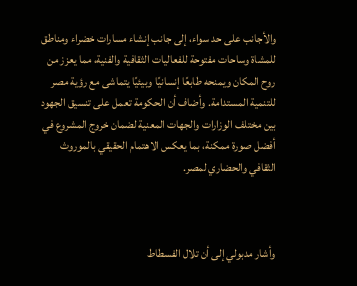والأجانب على حد سواء، إلى جانب إنشاء مسارات خضراء ومناطق للمشاة وساحات مفتوحة للفعاليات الثقافية والفنية، مما يعزز من روح المكان ويمنحه طابعًا إنسانيًا وبيئيًا يتماشى مع رؤية مصر للتنمية المستدامة. وأضاف أن الحكومة تعمل على تنسيق الجهود بين مختلف الوزارات والجهات المعنية لضمان خروج المشروع في أفضل صورة ممكنة، بما يعكس الاهتمام الحقيقي بالموروث الثقافي والحضاري لمصر.



وأشار مدبولي إلى أن تلال الفسطاط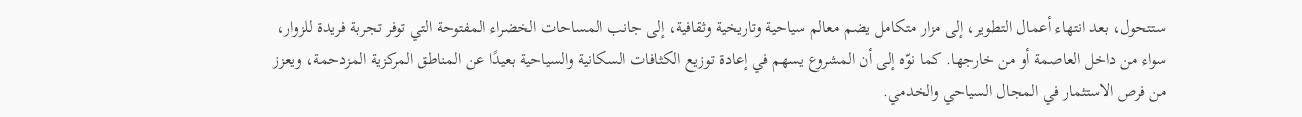ستتحول، بعد انتهاء أعمال التطوير، إلى مزار متكامل يضم معالم سياحية وتاريخية وثقافية، إلى جانب المساحات الخضراء المفتوحة التي توفر تجربة فريدة للزوار، سواء من داخل العاصمة أو من خارجها. كما نوّه إلى أن المشروع يسهم في إعادة توزيع الكثافات السكانية والسياحية بعيدًا عن المناطق المركزية المزدحمة، ويعزز من فرص الاستثمار في المجال السياحي والخدمي.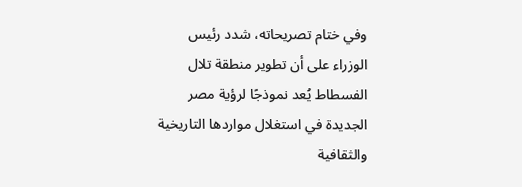وفي ختام تصريحاته، شدد رئيس الوزراء على أن تطوير منطقة تلال الفسطاط يُعد نموذجًا لرؤية مصر الجديدة في استغلال مواردها التاريخية والثقافية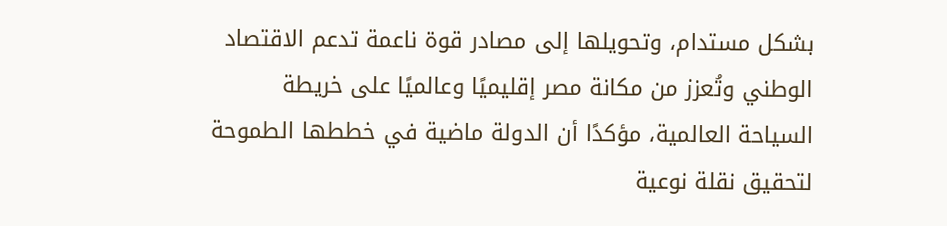بشكل مستدام، وتحويلها إلى مصادر قوة ناعمة تدعم الاقتصاد الوطني وتُعزز من مكانة مصر إقليميًا وعالميًا على خريطة السياحة العالمية، مؤكدًا أن الدولة ماضية في خططها الطموحة لتحقيق نقلة نوعية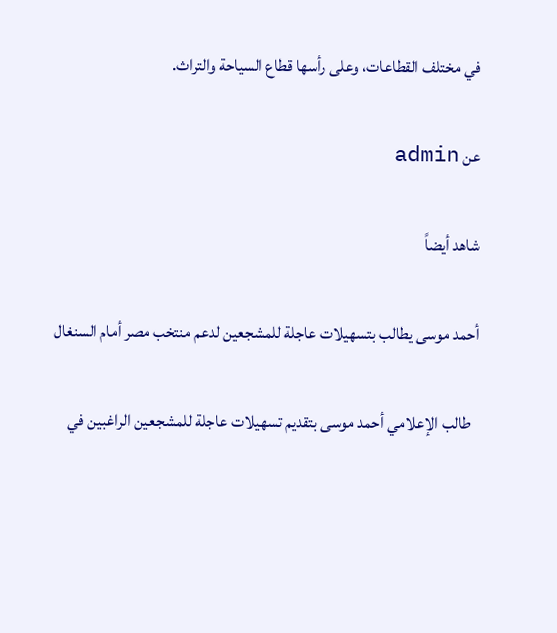في مختلف القطاعات، وعلى رأسها قطاع السياحة والتراث.

عن admin

شاهد أيضاً

أحمد موسى يطالب بتسهيلات عاجلة للمشجعين لدعم منتخب مصر أمام السنغال

  طالب الإعلامي أحمد موسى بتقديم تسهيلات عاجلة للمشجعين الراغبين في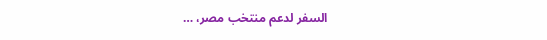السفر لدعم منتخب مصر، …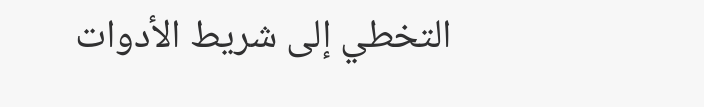التخطي إلى شريط الأدوات